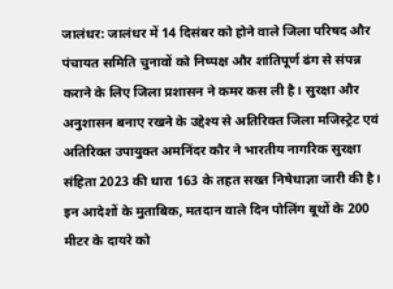जालंधर: जालंधर में 14 दिसंबर को होने वाले जिला परिषद और पंचायत समिति चुनावों को निष्पक्ष और शांतिपूर्ण ढंग से संपन्न कराने के लिए जिला प्रशासन ने कमर कस ली है। सुरक्षा और अनुशासन बनाए रखने के उद्देश्य से अतिरिक्त जिला मजिस्ट्रेट एवं अतिरिक्त उपायुक्त अमनिंदर कौर ने भारतीय नागरिक सुरक्षा संहिता 2023 की धारा 163 के तहत सख्त निषेधाज्ञा जारी की है। इन आदेशों के मुताबिक, मतदान वाले दिन पोलिंग बूथों के 200 मीटर के दायरे को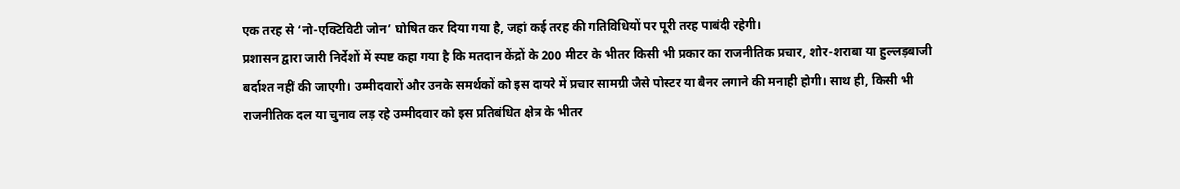एक तरह से ‘नो-एक्टिविटी जोन’ घोषित कर दिया गया है, जहां कई तरह की गतिविधियों पर पूरी तरह पाबंदी रहेगी।
प्रशासन द्वारा जारी निर्देशों में स्पष्ट कहा गया है कि मतदान केंद्रों के 200 मीटर के भीतर किसी भी प्रकार का राजनीतिक प्रचार, शोर-शराबा या हुल्लड़बाजी बर्दाश्त नहीं की जाएगी। उम्मीदवारों और उनके समर्थकों को इस दायरे में प्रचार सामग्री जैसे पोस्टर या बैनर लगाने की मनाही होगी। साथ ही, किसी भी राजनीतिक दल या चुनाव लड़ रहे उम्मीदवार को इस प्रतिबंधित क्षेत्र के भीतर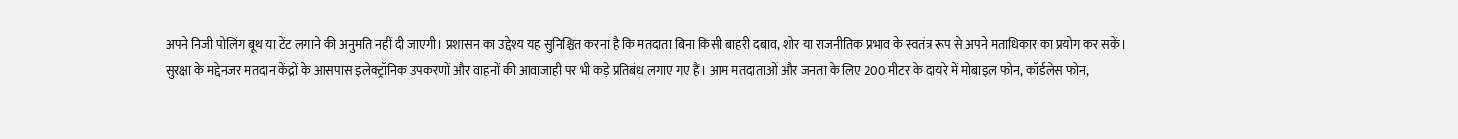अपने निजी पोलिंग बूथ या टेंट लगाने की अनुमति नहीं दी जाएगी। प्रशासन का उद्देश्य यह सुनिश्चित करना है कि मतदाता बिना किसी बाहरी दबाव, शोर या राजनीतिक प्रभाव के स्वतंत्र रूप से अपने मताधिकार का प्रयोग कर सकें।
सुरक्षा के मद्देनजर मतदान केंद्रों के आसपास इलेक्ट्रॉनिक उपकरणों और वाहनों की आवाजाही पर भी कड़े प्रतिबंध लगाए गए हैं। आम मतदाताओं और जनता के लिए 200 मीटर के दायरे में मोबाइल फोन, कॉर्डलेस फोन,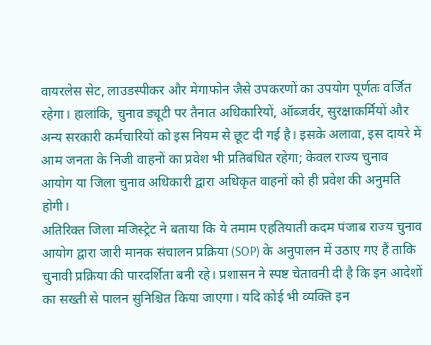वायरलेस सेट, लाउडस्पीकर और मेगाफोन जैसे उपकरणों का उपयोग पूर्णतः वर्जित रहेगा। हालांकि, चुनाव ड्यूटी पर तैनात अधिकारियों, ऑब्जर्वर, सुरक्षाकर्मियों और अन्य सरकारी कर्मचारियों को इस नियम से छूट दी गई है। इसके अलावा, इस दायरे में आम जनता के निजी वाहनों का प्रवेश भी प्रतिबंधित रहेगा; केवल राज्य चुनाव आयोग या जिला चुनाव अधिकारी द्वारा अधिकृत वाहनों को ही प्रवेश की अनुमति होगी।
अतिरिक्त जिला मजिस्ट्रेट ने बताया कि ये तमाम एहतियाती कदम पंजाब राज्य चुनाव आयोग द्वारा जारी मानक संचालन प्रक्रिया (SOP) के अनुपालन में उठाए गए हैं ताकि चुनावी प्रक्रिया की पारदर्शिता बनी रहे। प्रशासन ने स्पष्ट चेतावनी दी है कि इन आदेशों का सख्ती से पालन सुनिश्चित किया जाएगा। यदि कोई भी व्यक्ति इन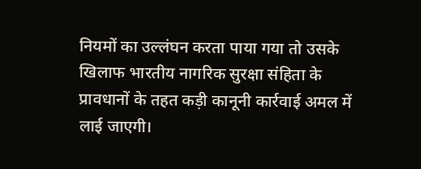नियमों का उल्लंघन करता पाया गया तो उसके खिलाफ भारतीय नागरिक सुरक्षा संहिता के प्रावधानों के तहत कड़ी कानूनी कार्रवाई अमल में लाई जाएगी।